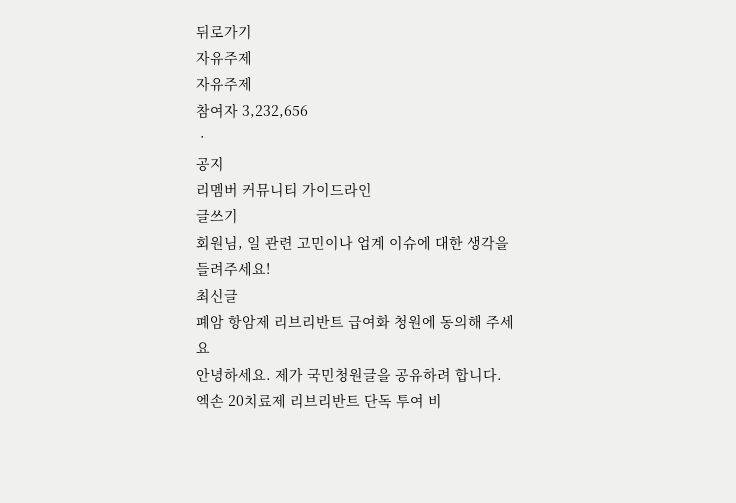뒤로가기
자유주제
자유주제
참여자 3,232,656
 ·
공지
리멤버 커뮤니티 가이드라인
글쓰기
회원님, 일 관련 고민이나 업계 이슈에 대한 생각을 들려주세요!
최신글
폐암 항암제 리브리반트 급여화 청원에 동의해 주세요
안녕하세요. 제가 국민청원글을 공유하려 합니다. 엑손 20치료제 리브리반트 단독 투여 비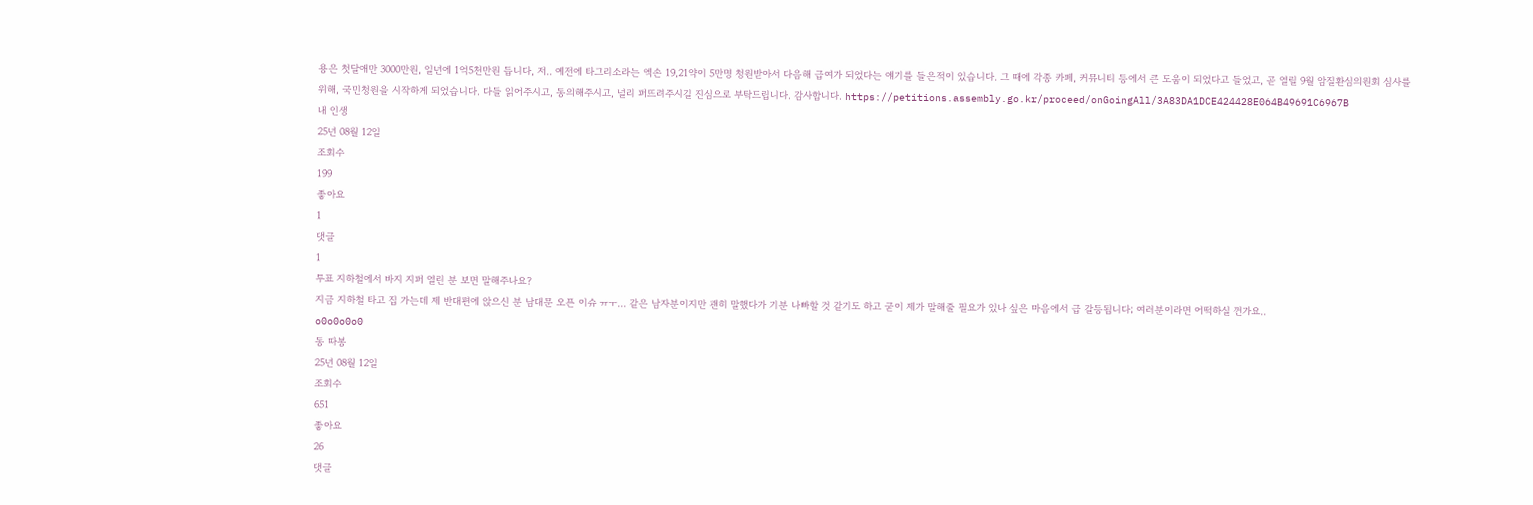용은 첫달애만 3000만원, 일년에 1억5천만원 듭니다, 저.. 예전에 타그리소라는 엑손 19,21약이 5만명 청원받아서 다음해 급여가 되었다는 얘기를 들은적이 있습니다. 그 때에 각종 카페, 커뮤니티 등에서 큰 도움이 되었다고 들었고, 곧 열릴 9월 암질환심의원회 심사를 위해, 국민청원을 시작하게 되었습니다. 다들 읽어주시고, 동의해주시고, 널리 퍼뜨려주시길 진심으로 부탁드립니다. 감사합니다. https://petitions.assembly.go.kr/proceed/onGoingAll/3A83DA1DCE424428E064B49691C6967B
내 인생
25년 08월 12일
조회수
199
좋아요
1
댓글
1
투표 지하철에서 바지 지퍼 열린 분 보면 말해주나요?
지금 지하철 타고 집 가는데 제 반대편에 앉으신 분 남대문 오픈 이슈 ㅠㅜ... 같은 남자분이지만 괜히 말했다가 기분 나빠할 것 같기도 하고 굳이 제가 말해줄 필요가 있나 싶은 마음에서 급 갈등됩니다; 여러분이라면 어떡하실 껀가요..
o0o0o0o0
동 따봉
25년 08월 12일
조회수
651
좋아요
26
댓글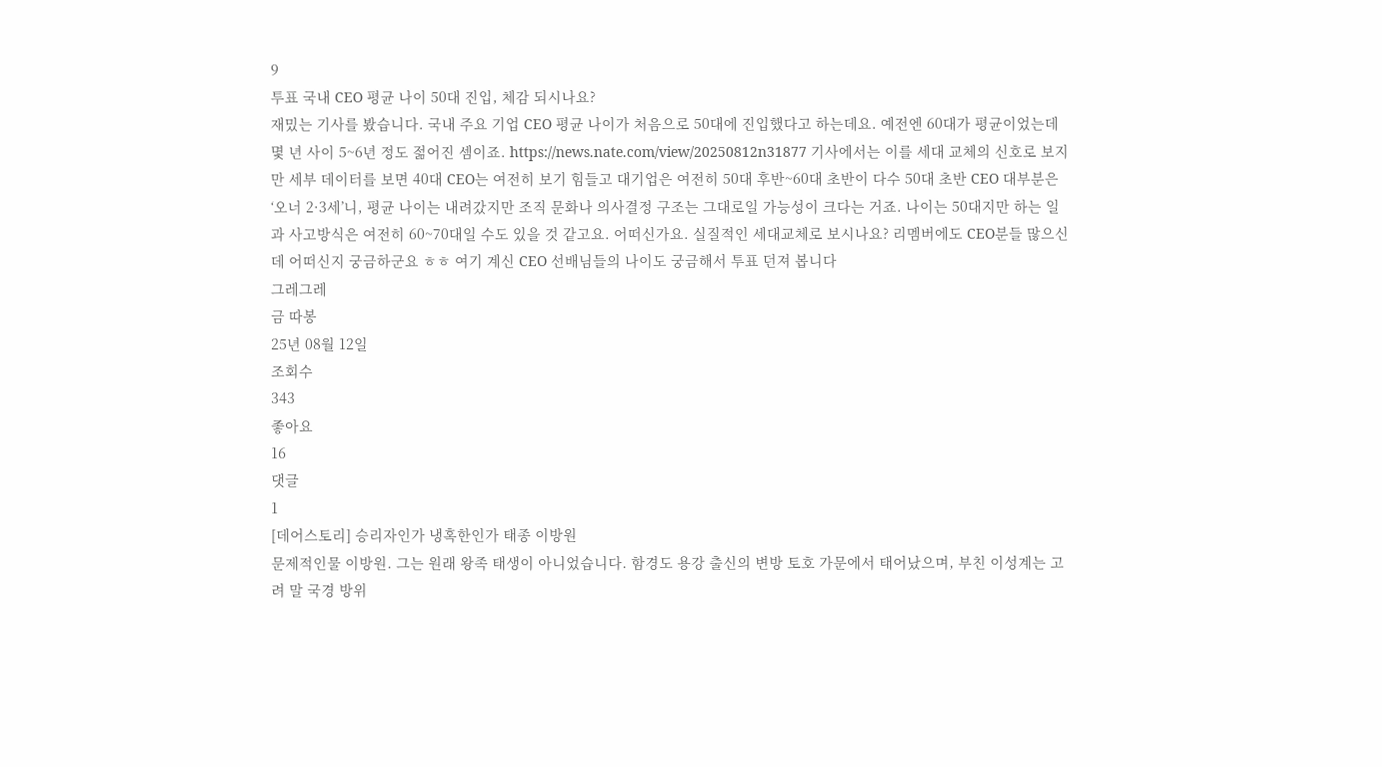9
투표 국내 CEO 평균 나이 50대 진입, 체감 되시나요?
재밌는 기사를 봤습니다. 국내 주요 기업 CEO 평균 나이가 처음으로 50대에 진입했다고 하는데요. 예전엔 60대가 평균이었는데 몇 년 사이 5~6년 정도 젊어진 셈이죠. https://news.nate.com/view/20250812n31877 기사에서는 이를 세대 교체의 신호로 보지만 세부 데이터를 보면 40대 CEO는 여전히 보기 힘들고 대기업은 여전히 50대 후반~60대 초반이 다수 50대 초반 CEO 대부분은 ‘오너 2·3세’니, 평균 나이는 내려갔지만 조직 문화나 의사결정 구조는 그대로일 가능성이 크다는 거죠. 나이는 50대지만 하는 일과 사고방식은 여전히 60~70대일 수도 있을 것 같고요. 어떠신가요. 실질적인 세대교체로 보시나요? 리멤버에도 CEO분들 많으신데 어떠신지 궁금하군요 ㅎㅎ 여기 계신 CEO 선배님들의 나이도 궁금해서 투표 던져 봅니다
그레그레
금 따봉
25년 08월 12일
조회수
343
좋아요
16
댓글
1
[데어스토리] 승리자인가 냉혹한인가 태종 이방원
문제적인물 이방원. 그는 원래 왕족 태생이 아니었습니다. 함경도 용강 출신의 변방 토호 가문에서 태어났으며, 부친 이성계는 고려 말 국경 방위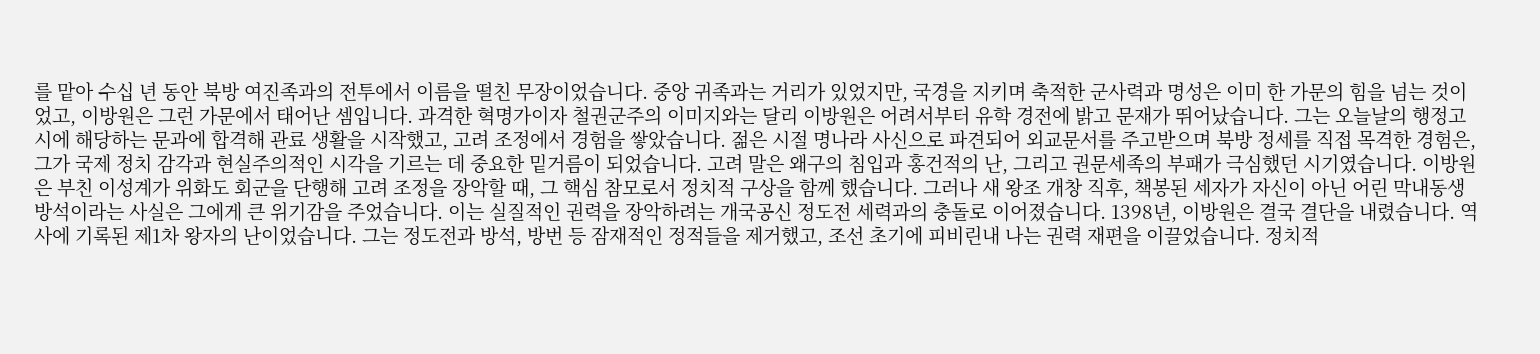를 맡아 수십 년 동안 북방 여진족과의 전투에서 이름을 떨친 무장이었습니다. 중앙 귀족과는 거리가 있었지만, 국경을 지키며 축적한 군사력과 명성은 이미 한 가문의 힘을 넘는 것이었고, 이방원은 그런 가문에서 태어난 셈입니다. 과격한 혁명가이자 철권군주의 이미지와는 달리 이방원은 어려서부터 유학 경전에 밝고 문재가 뛰어났습니다. 그는 오늘날의 행정고시에 해당하는 문과에 합격해 관료 생활을 시작했고, 고려 조정에서 경험을 쌓았습니다. 젊은 시절 명나라 사신으로 파견되어 외교문서를 주고받으며 북방 정세를 직접 목격한 경험은, 그가 국제 정치 감각과 현실주의적인 시각을 기르는 데 중요한 밑거름이 되었습니다. 고려 말은 왜구의 침입과 홍건적의 난, 그리고 권문세족의 부패가 극심했던 시기였습니다. 이방원은 부친 이성계가 위화도 회군을 단행해 고려 조정을 장악할 때, 그 핵심 참모로서 정치적 구상을 함께 했습니다. 그러나 새 왕조 개창 직후, 책봉된 세자가 자신이 아닌 어린 막내동생 방석이라는 사실은 그에게 큰 위기감을 주었습니다. 이는 실질적인 권력을 장악하려는 개국공신 정도전 세력과의 충돌로 이어졌습니다. 1398년, 이방원은 결국 결단을 내렸습니다. 역사에 기록된 제1차 왕자의 난이었습니다. 그는 정도전과 방석, 방번 등 잠재적인 정적들을 제거했고, 조선 초기에 피비린내 나는 권력 재편을 이끌었습니다. 정치적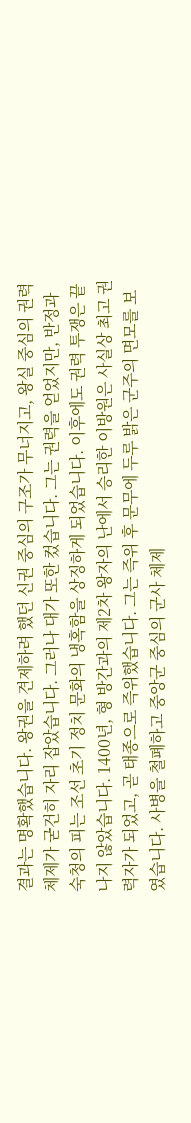결과는 명확했습니다. 왕권을 견제하려 했던 신권 중심의 구조가 무너지고, 왕실 중심의 권력 체제가 굳건히 자리 잡았습니다. 그러나 대가 또한 컸습니다. 그는 권력을 얻었지만, 반정과 숙청의 피는 조선 초기 정치 문화의 냉혹함을 상징하게 되었습니다. 이후에도 권력 투쟁은 끝나지 않았습니다. 1400년, 형 방간과의 제2차 왕자의 난에서 승리한 이방원은 사실상 최고 권력자가 되었고, 곧 태종으로 즉위했습니다. 그는 즉위 후 문무에 두루 밝은 군주의 면모를 보였습니다. 사병을 철폐하고 중앙군 중심의 군사 체제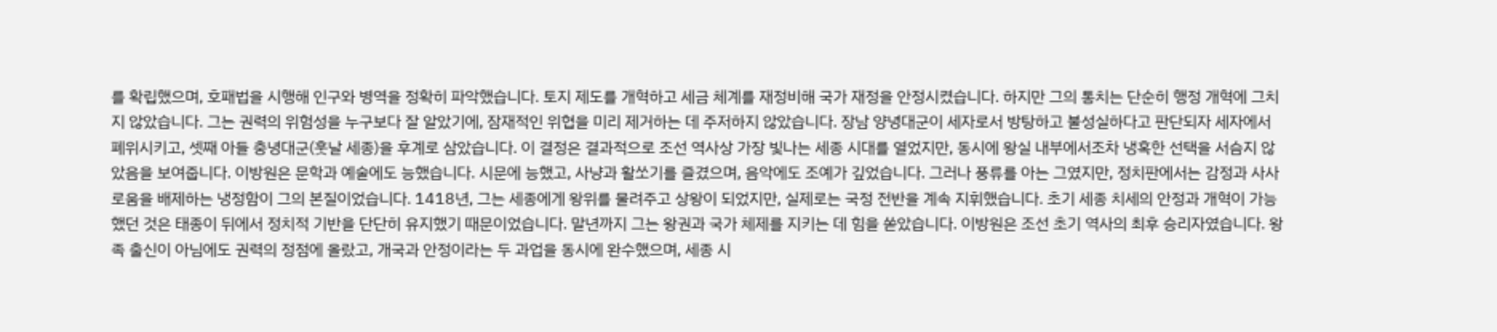를 확립했으며, 호패법을 시행해 인구와 병역을 정확히 파악했습니다. 토지 제도를 개혁하고 세금 체계를 재정비해 국가 재정을 안정시켰습니다. 하지만 그의 통치는 단순히 행정 개혁에 그치지 않았습니다. 그는 권력의 위험성을 누구보다 잘 알았기에, 잠재적인 위협을 미리 제거하는 데 주저하지 않았습니다. 장남 양녕대군이 세자로서 방탕하고 불성실하다고 판단되자 세자에서 폐위시키고, 셋째 아들 충녕대군(훗날 세종)을 후계로 삼았습니다. 이 결정은 결과적으로 조선 역사상 가장 빛나는 세종 시대를 열었지만, 동시에 왕실 내부에서조차 냉혹한 선택을 서슴지 않았음을 보여줍니다. 이방원은 문학과 예술에도 능했습니다. 시문에 능했고, 사냥과 활쏘기를 즐겼으며, 음악에도 조예가 깊었습니다. 그러나 풍류를 아는 그였지만, 정치판에서는 감정과 사사로움을 배제하는 냉정함이 그의 본질이었습니다. 1418년, 그는 세종에게 왕위를 물려주고 상왕이 되었지만, 실제로는 국정 전반을 계속 지휘했습니다. 초기 세종 치세의 안정과 개혁이 가능했던 것은 태종이 뒤에서 정치적 기반을 단단히 유지했기 때문이었습니다. 말년까지 그는 왕권과 국가 체제를 지키는 데 힘을 쏟았습니다. 이방원은 조선 초기 역사의 최후 승리자였습니다. 왕족 출신이 아님에도 권력의 정점에 올랐고, 개국과 안정이라는 두 과업을 동시에 완수했으며, 세종 시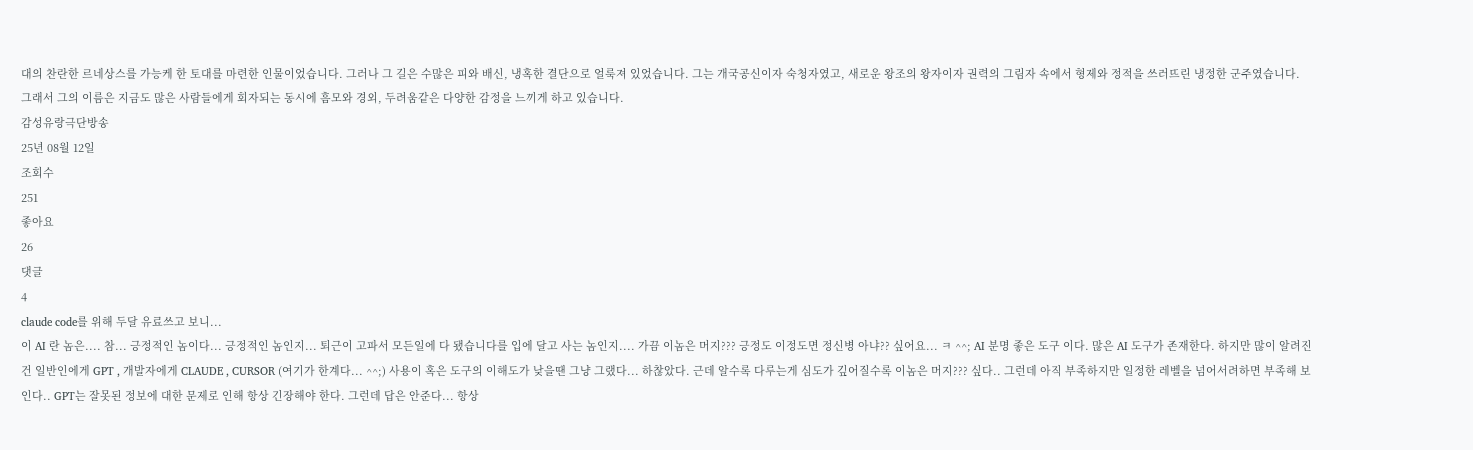대의 찬란한 르네상스를 가능케 한 토대를 마련한 인물이었습니다. 그러나 그 길은 수많은 피와 배신, 냉혹한 결단으로 얼룩져 있었습니다. 그는 개국공신이자 숙청자였고, 새로운 왕조의 왕자이자 권력의 그림자 속에서 형제와 정적을 쓰러뜨린 냉정한 군주였습니다. 그래서 그의 이름은 지금도 많은 사람들에게 회자되는 동시에 흠모와 경외, 두려움같은 다양한 감정을 느끼게 하고 있습니다.
감성유랑극단방송
25년 08월 12일
조회수
251
좋아요
26
댓글
4
claude code를 위해 두달 유료쓰고 보니...
이 AI 란 놈은.... 참... 긍정적인 놈이다... 긍정적인 놈인지... 퇴근이 고파서 모든일에 다 됐습니다를 입에 달고 사는 놈인지.... 가끔 이놈은 머지??? 긍정도 이정도면 정신병 아냐?? 싶어요... ㅋ ^^; AI 분명 좋은 도구 이다. 많은 AI 도구가 존재한다. 하지만 많이 알려진건 일반인에게 GPT , 개발자에게 CLAUDE , CURSOR (여기가 한계다... ^^;) 사용이 혹은 도구의 이해도가 낮을땐 그냥 그랬다... 하찮았다. 근데 알수록 다루는게 심도가 깊어질수록 이놈은 머지??? 싶다.. 그런데 아직 부족하지만 일정한 레벨을 넘어서려하면 부족해 보인다.. GPT는 잘못된 정보에 대한 문제로 인해 항상 긴장해야 한다. 그런데 답은 안준다... 항상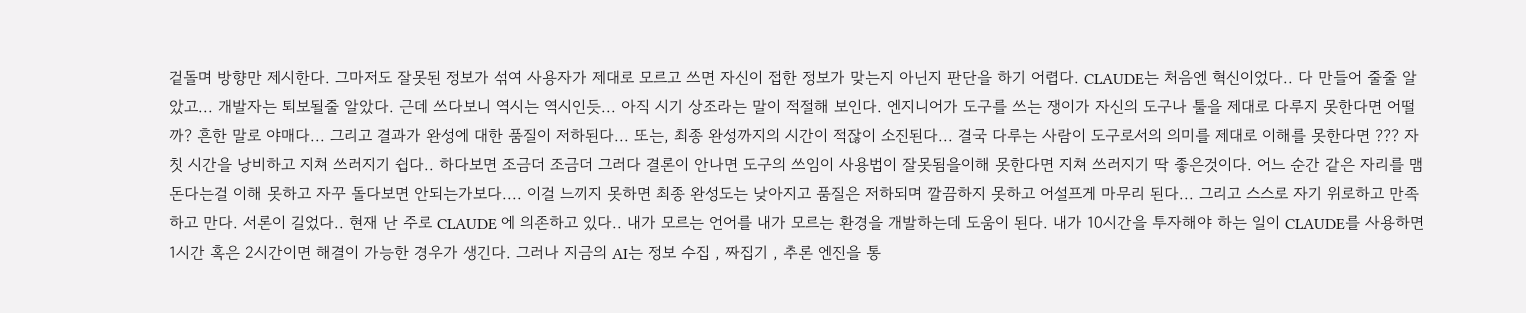겉돌며 방향만 제시한다. 그마저도 잘못된 정보가 섞여 사용자가 제대로 모르고 쓰면 자신이 접한 정보가 맞는지 아닌지 판단을 하기 어렵다. CLAUDE는 처음엔 혁신이었다.. 다 만들어 줄줄 알았고... 개발자는 퇴보될줄 알았다. 근데 쓰다보니 역시는 역시인듯... 아직 시기 상조라는 말이 적절해 보인다. 엔지니어가 도구를 쓰는 쟁이가 자신의 도구나 툴을 제대로 다루지 못한다면 어떨까? 흔한 말로 야매다... 그리고 결과가 완성에 대한 품질이 저하된다... 또는, 최종 완성까지의 시간이 적잖이 소진된다... 결국 다루는 사람이 도구로서의 의미를 제대로 이해를 못한다면 ??? 자칫 시간을 낭비하고 지쳐 쓰러지기 쉽다.. 하다보면 조금더 조금더 그러다 결론이 안나면 도구의 쓰임이 사용법이 잘못됨을이해 못한다면 지쳐 쓰러지기 딱 좋은것이다. 어느 순간 같은 자리를 맴돈다는걸 이해 못하고 자꾸 돌다보면 안되는가보다.... 이걸 느끼지 못하면 최종 완성도는 낮아지고 품질은 저하되며 깔끔하지 못하고 어설프게 마무리 된다... 그리고 스스로 자기 위로하고 만족하고 만다. 서론이 길었다.. 현재 난 주로 CLAUDE 에 의존하고 있다.. 내가 모르는 언어를 내가 모르는 환경을 개발하는데 도움이 된다. 내가 10시간을 투자해야 하는 일이 CLAUDE를 사용하면 1시간 혹은 2시간이면 해결이 가능한 경우가 생긴다. 그러나 지금의 AI는 정보 수집 , 짜집기 , 추론 엔진을 통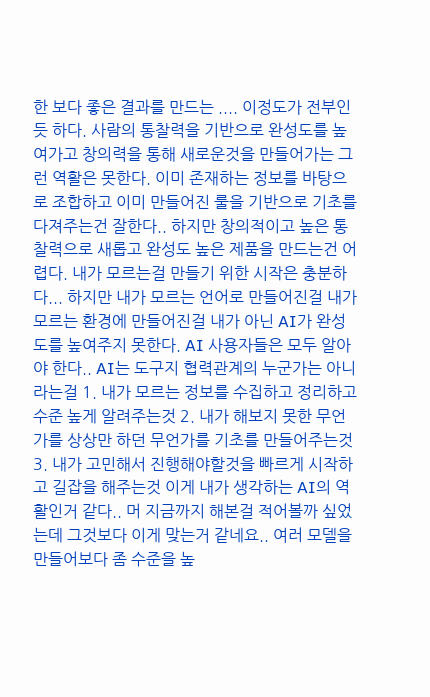한 보다 좋은 결과를 만드는 .... 이정도가 전부인듯 하다. 사람의 통찰력을 기반으로 완성도를 높여가고 창의력을 통해 새로운것을 만들어가는 그런 역활은 못한다. 이미 존재하는 정보를 바탕으로 조합하고 이미 만들어진 룰을 기반으로 기초를 다져주는건 잘한다.. 하지만 창의적이고 높은 통찰력으로 새롭고 완성도 높은 제품을 만드는건 어렵다. 내가 모르는걸 만들기 위한 시작은 충분하다... 하지만 내가 모르는 언어로 만들어진걸 내가 모르는 환경에 만들어진걸 내가 아닌 AI가 완성도를 높여주지 못한다. AI 사용자들은 모두 알아야 한다.. AI는 도구지 협력관계의 누군가는 아니라는걸 1. 내가 모르는 정보를 수집하고 정리하고 수준 높게 알려주는것 2. 내가 해보지 못한 무언가를 상상만 하던 무언가를 기초를 만들어주는것 3. 내가 고민해서 진행해야할것을 빠르게 시작하고 길잡을 해주는것 이게 내가 생각하는 AI의 역활인거 같다.. 머 지금까지 해본걸 적어볼까 싶었는데 그것보다 이게 맞는거 같네요.. 여러 모델을 만들어보다 좀 수준을 높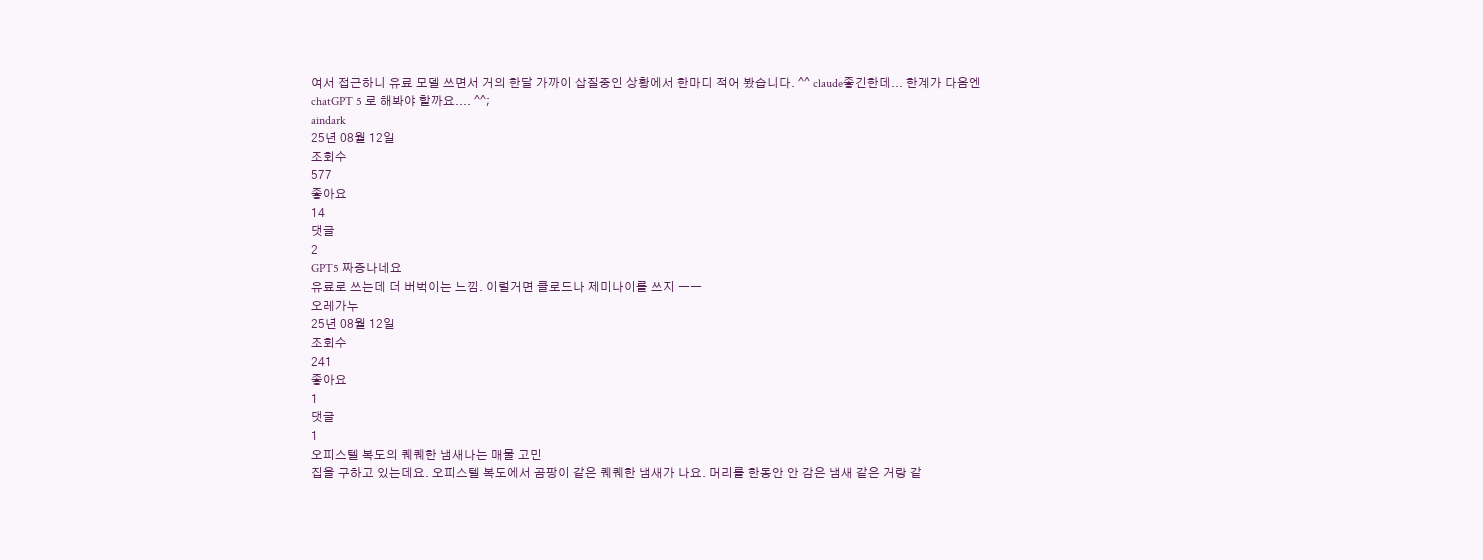여서 접근하니 유료 모델 쓰면서 거의 한달 가까이 삽질중인 상황에서 한마디 적어 봤습니다. ^^ claude좋긴한데... 한계가 다음엔 chatGPT 5 로 해봐야 할까요.... ^^;
aindark
25년 08월 12일
조회수
577
좋아요
14
댓글
2
GPT5 짜증나네요
유료로 쓰는데 더 버벅이는 느낌. 이럴거면 클로드나 제미나이를 쓰지 ㅡㅡ
오레가누
25년 08월 12일
조회수
241
좋아요
1
댓글
1
오피스텔 복도의 퀘퀘한 냄새나는 매물 고민
집을 구하고 있는데요. 오피스텔 복도에서 곰팡이 같은 퀘퀘한 냄새가 나요. 머리를 한동안 안 감은 냄새 같은 거랑 같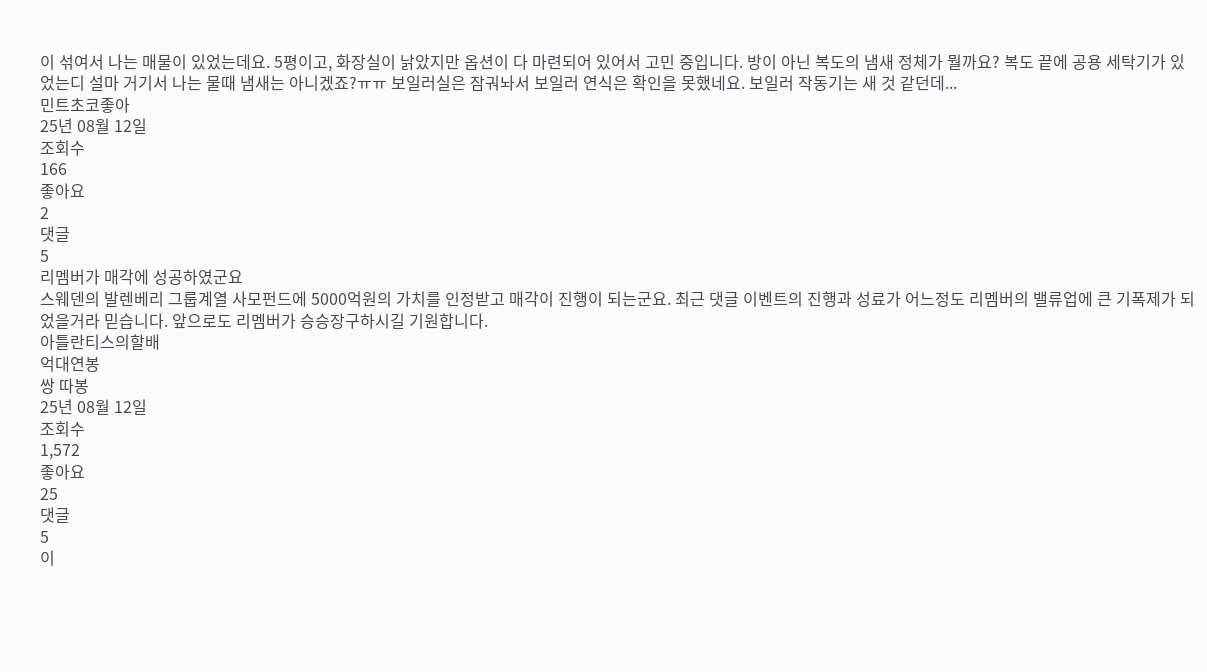이 섞여서 나는 매물이 있었는데요. 5평이고, 화장실이 낡았지만 옵션이 다 마련되어 있어서 고민 중입니다. 방이 아닌 복도의 냄새 정체가 뭘까요? 복도 끝에 공용 세탁기가 있었는디 설마 거기서 나는 물때 냄새는 아니겠죠?ㅠㅠ 보일러실은 잠궈놔서 보일러 연식은 확인을 못했네요. 보일러 작동기는 새 것 같던데...
민트초코좋아
25년 08월 12일
조회수
166
좋아요
2
댓글
5
리멤버가 매각에 성공하였군요
스웨덴의 발렌베리 그룹계열 사모펀드에 5000억원의 가치를 인정받고 매각이 진행이 되는군요. 최근 댓글 이벤트의 진행과 성료가 어느정도 리멤버의 밸류업에 큰 기폭제가 되었을거라 믿습니다. 앞으로도 리멤버가 승승장구하시길 기원합니다.
아틀란티스의할배
억대연봉
쌍 따봉
25년 08월 12일
조회수
1,572
좋아요
25
댓글
5
이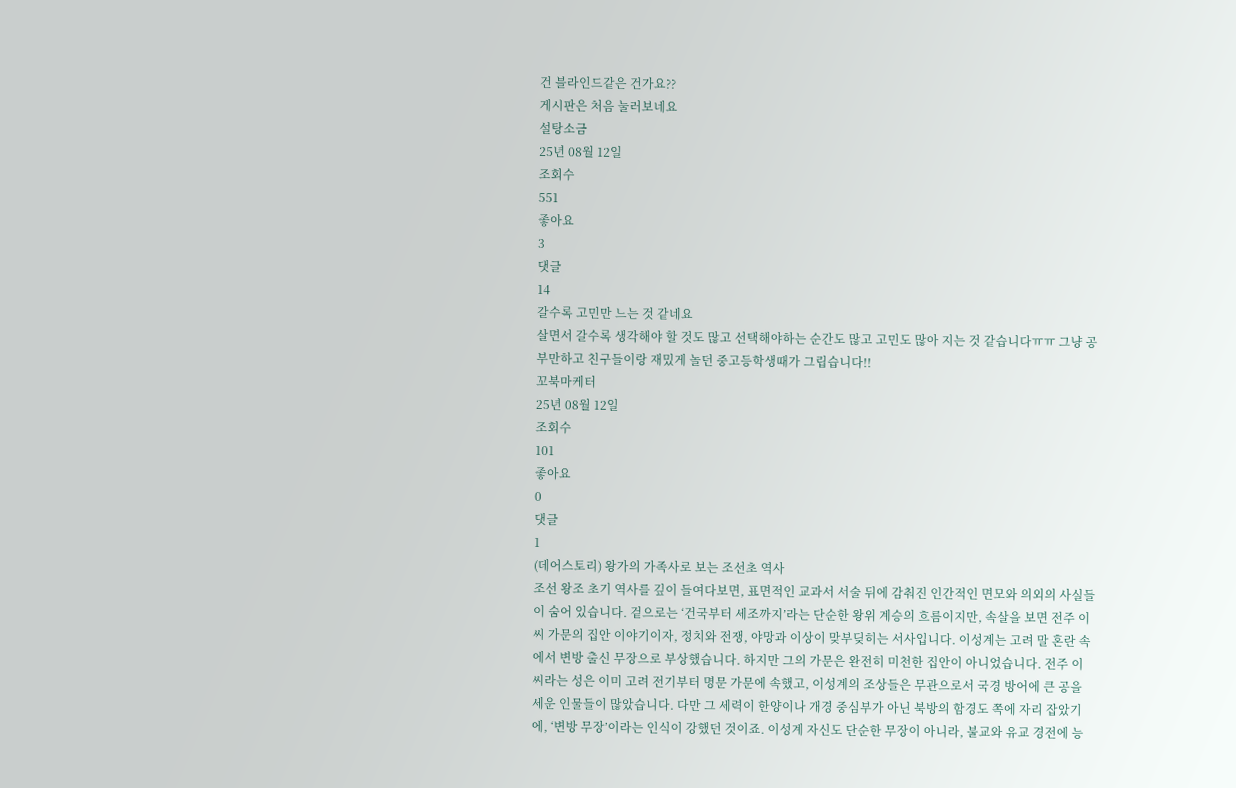건 블라인드같은 건가요??
게시판은 처음 눌러보네요
설탕소금
25년 08월 12일
조회수
551
좋아요
3
댓글
14
갈수록 고민만 느는 것 같네요
살면서 갈수록 생각해야 할 것도 많고 선택해야하는 순간도 많고 고민도 많아 지는 것 같습니다ㅠㅠ 그냥 공부만하고 친구들이랑 재밌게 놀던 중고등학생때가 그립습니다!!
꼬북마케터
25년 08월 12일
조회수
101
좋아요
0
댓글
1
(데어스토리) 왕가의 가족사로 보는 조선초 역사
조선 왕조 초기 역사를 깊이 들여다보면, 표면적인 교과서 서술 뒤에 감춰진 인간적인 면모와 의외의 사실들이 숨어 있습니다. 겉으로는 ‘건국부터 세조까지’라는 단순한 왕위 계승의 흐름이지만, 속살을 보면 전주 이씨 가문의 집안 이야기이자, 정치와 전쟁, 야망과 이상이 맞부딪히는 서사입니다. 이성계는 고려 말 혼란 속에서 변방 출신 무장으로 부상했습니다. 하지만 그의 가문은 완전히 미천한 집안이 아니었습니다. 전주 이씨라는 성은 이미 고려 전기부터 명문 가문에 속했고, 이성계의 조상들은 무관으로서 국경 방어에 큰 공을 세운 인물들이 많았습니다. 다만 그 세력이 한양이나 개경 중심부가 아닌 북방의 함경도 쪽에 자리 잡았기에, ‘변방 무장’이라는 인식이 강했던 것이죠. 이성계 자신도 단순한 무장이 아니라, 불교와 유교 경전에 능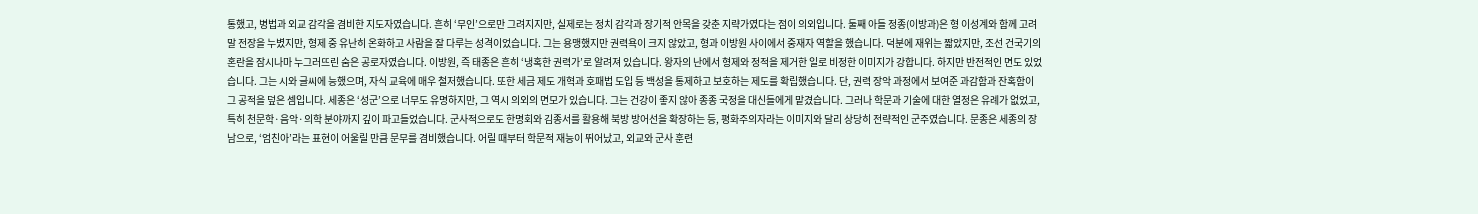통했고, 병법과 외교 감각을 겸비한 지도자였습니다. 흔히 ‘무인’으로만 그려지지만, 실제로는 정치 감각과 장기적 안목을 갖춘 지략가였다는 점이 의외입니다. 둘째 아들 정종(이방과)은 형 이성계와 함께 고려 말 전장을 누볐지만, 형제 중 유난히 온화하고 사람을 잘 다루는 성격이었습니다. 그는 용맹했지만 권력욕이 크지 않았고, 형과 이방원 사이에서 중재자 역할을 했습니다. 덕분에 재위는 짧았지만, 조선 건국기의 혼란을 잠시나마 누그러뜨린 숨은 공로자였습니다. 이방원, 즉 태종은 흔히 ‘냉혹한 권력가’로 알려져 있습니다. 왕자의 난에서 형제와 정적을 제거한 일로 비정한 이미지가 강합니다. 하지만 반전적인 면도 있었습니다. 그는 시와 글씨에 능했으며, 자식 교육에 매우 철저했습니다. 또한 세금 제도 개혁과 호패법 도입 등 백성을 통제하고 보호하는 제도를 확립했습니다. 단, 권력 장악 과정에서 보여준 과감함과 잔혹함이 그 공적을 덮은 셈입니다. 세종은 ‘성군’으로 너무도 유명하지만, 그 역시 의외의 면모가 있습니다. 그는 건강이 좋지 않아 종종 국정을 대신들에게 맡겼습니다. 그러나 학문과 기술에 대한 열정은 유례가 없었고, 특히 천문학·음악·의학 분야까지 깊이 파고들었습니다. 군사적으로도 한명회와 김종서를 활용해 북방 방어선을 확장하는 등, 평화주의자라는 이미지와 달리 상당히 전략적인 군주였습니다. 문종은 세종의 장남으로, ‘엄친아’라는 표현이 어울릴 만큼 문무를 겸비했습니다. 어릴 때부터 학문적 재능이 뛰어났고, 외교와 군사 훈련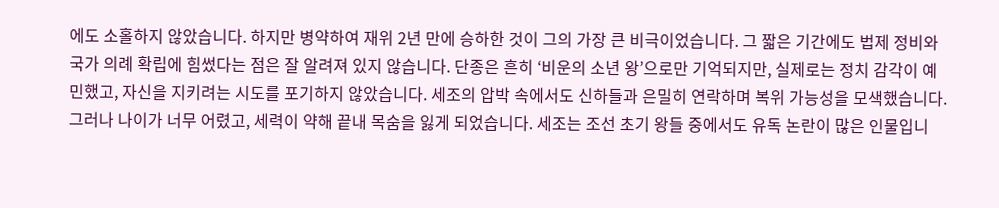에도 소홀하지 않았습니다. 하지만 병약하여 재위 2년 만에 승하한 것이 그의 가장 큰 비극이었습니다. 그 짧은 기간에도 법제 정비와 국가 의례 확립에 힘썼다는 점은 잘 알려져 있지 않습니다. 단종은 흔히 ‘비운의 소년 왕’으로만 기억되지만, 실제로는 정치 감각이 예민했고, 자신을 지키려는 시도를 포기하지 않았습니다. 세조의 압박 속에서도 신하들과 은밀히 연락하며 복위 가능성을 모색했습니다. 그러나 나이가 너무 어렸고, 세력이 약해 끝내 목숨을 잃게 되었습니다. 세조는 조선 초기 왕들 중에서도 유독 논란이 많은 인물입니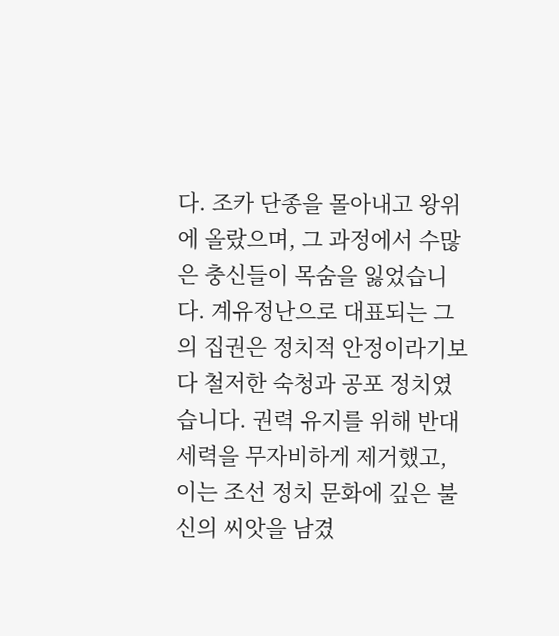다. 조카 단종을 몰아내고 왕위에 올랐으며, 그 과정에서 수많은 충신들이 목숨을 잃었습니다. 계유정난으로 대표되는 그의 집권은 정치적 안정이라기보다 철저한 숙청과 공포 정치였습니다. 권력 유지를 위해 반대 세력을 무자비하게 제거했고, 이는 조선 정치 문화에 깊은 불신의 씨앗을 남겼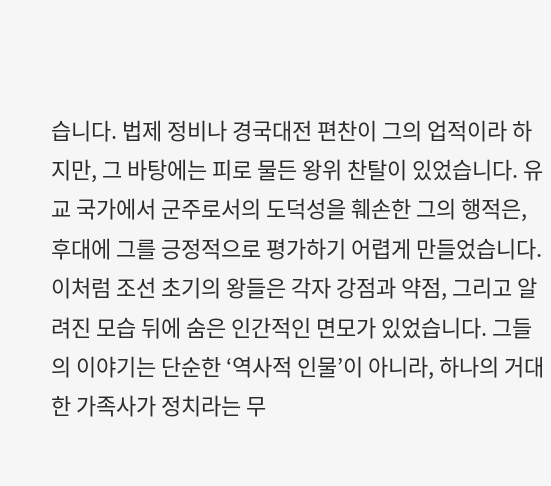습니다. 법제 정비나 경국대전 편찬이 그의 업적이라 하지만, 그 바탕에는 피로 물든 왕위 찬탈이 있었습니다. 유교 국가에서 군주로서의 도덕성을 훼손한 그의 행적은, 후대에 그를 긍정적으로 평가하기 어렵게 만들었습니다. 이처럼 조선 초기의 왕들은 각자 강점과 약점, 그리고 알려진 모습 뒤에 숨은 인간적인 면모가 있었습니다. 그들의 이야기는 단순한 ‘역사적 인물’이 아니라, 하나의 거대한 가족사가 정치라는 무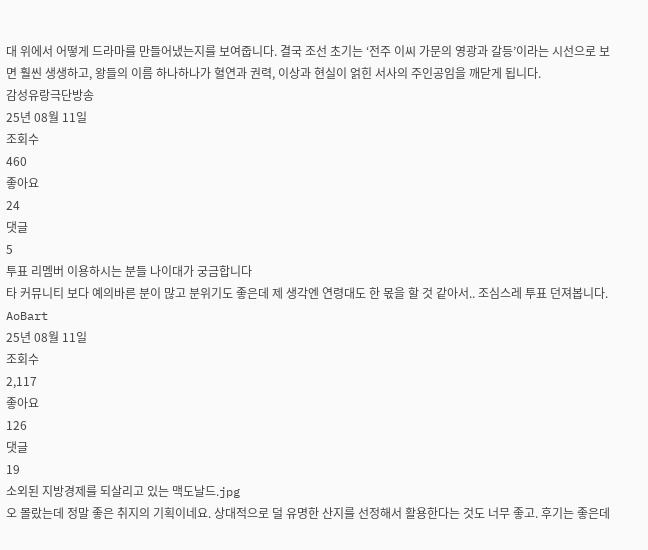대 위에서 어떻게 드라마를 만들어냈는지를 보여줍니다. 결국 조선 초기는 ‘전주 이씨 가문의 영광과 갈등’이라는 시선으로 보면 훨씬 생생하고, 왕들의 이름 하나하나가 혈연과 권력, 이상과 현실이 얽힌 서사의 주인공임을 깨닫게 됩니다.
감성유랑극단방송
25년 08월 11일
조회수
460
좋아요
24
댓글
5
투표 리멤버 이용하시는 분들 나이대가 궁금합니다
타 커뮤니티 보다 예의바른 분이 많고 분위기도 좋은데 제 생각엔 연령대도 한 몫을 할 것 같아서.. 조심스레 투표 던져봅니다.
AoBart
25년 08월 11일
조회수
2,117
좋아요
126
댓글
19
소외된 지방경제를 되살리고 있는 맥도날드.jpg
오 몰랐는데 정말 좋은 취지의 기획이네요. 상대적으로 덜 유명한 산지를 선정해서 활용한다는 것도 너무 좋고. 후기는 좋은데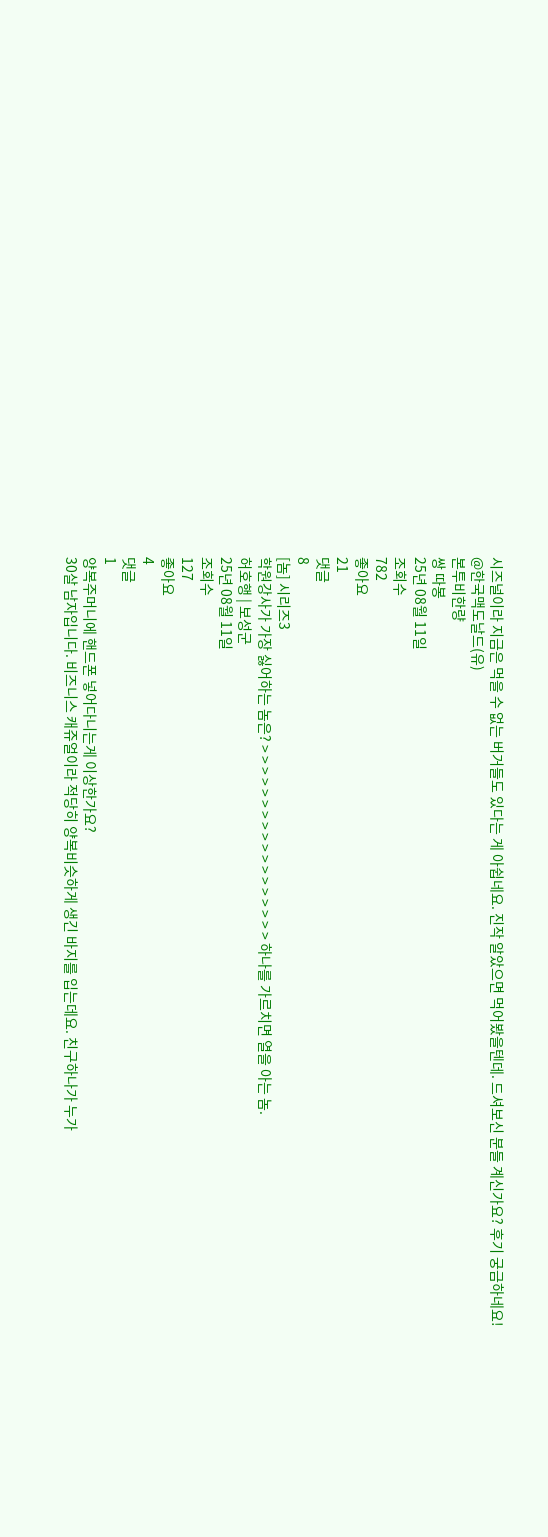시즈널이라 지금은 먹을 수 없는 버거들도 있다는 게 아쉽네요. 진작 알았으면 먹어봤을텐데. 드셔보신 분들 계신가요? 후기 궁금하네요!
@한국맥도날드(유)
본투비한량
쌍 따봉
25년 08월 11일
조회수
782
좋아요
21
댓글
8
[놈] 시리즈3
학원강사가 가장 싫어하는 놈은? > > > > > > > > > > > > > > > > > > 하나를 가르치면 열을 아는 놈.
허호행 | 보성군
25년 08월 11일
조회수
127
좋아요
4
댓글
1
양복주머니에 핸드폰 넣어다니는게 이상한가요?
30살 남자입니다. 비즈니스 캐쥬얼이라 적당히 양복비슷하게 생긴 바지를 입는데요. 친구하나가 누가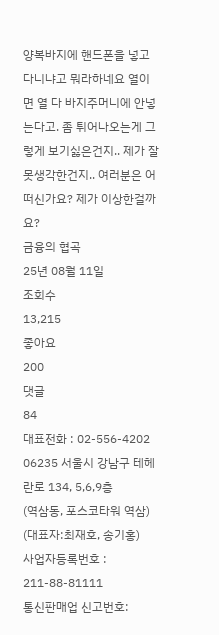양복바지에 핸드폰을 넣고 다니냐고 뭐라하네요 열이면 열 다 바지주머니에 안넣는다고. 좀 튀어나오는게 그렇게 보기싫은건지.. 제가 잘못생각한건지.. 여러분은 어떠신가요? 제가 이상한걸까요?
금융의 협곡
25년 08월 11일
조회수
13,215
좋아요
200
댓글
84
대표전화 : 02-556-4202
06235 서울시 강남구 테헤란로 134, 5,6,9층
(역삼동, 포스코타워 역삼) (대표자:최재호, 송기홍)
사업자등록번호 : 211-88-81111
통신판매업 신고번호: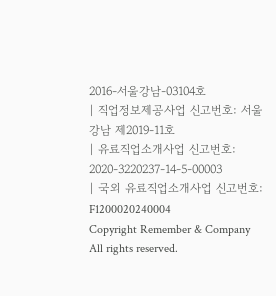2016-서울강남-03104호
| 직업정보제공사업 신고번호: 서울강남 제2019-11호
| 유료직업소개사업 신고번호: 2020-3220237-14-5-00003
| 국외 유료직업소개사업 신고번호: F1200020240004
Copyright Remember & Company All rights reserved.